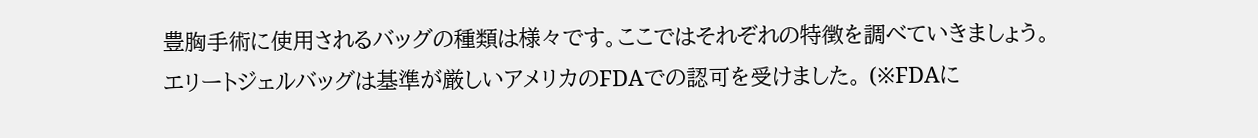豊胸手術に使用されるバッグの種類は様々です。ここではそれぞれの特徴を調べていきましょう。
エリートジェルバッグは基準が厳しいアメリカのFDAでの認可を受けました。 (※FDAに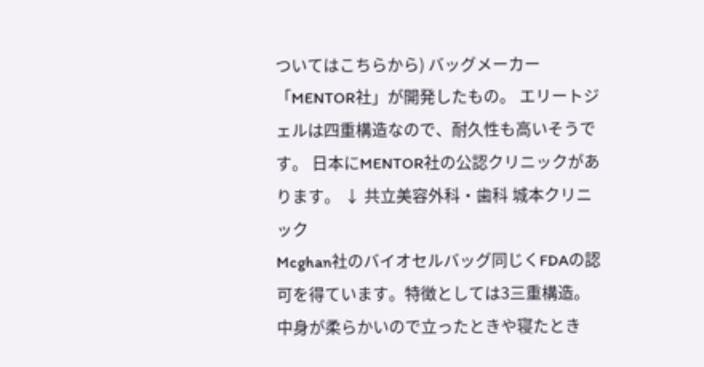ついてはこちらから) バッグメーカー「MENTOR社」が開発したもの。 エリートジェルは四重構造なので、耐久性も高いそうです。 日本にMENTOR社の公認クリニックがあります。 ↓ 共立美容外科・歯科 城本クリニック
Mcghan社のバイオセルバッグ同じくFDAの認可を得ています。特徴としては3三重構造。 中身が柔らかいので立ったときや寝たとき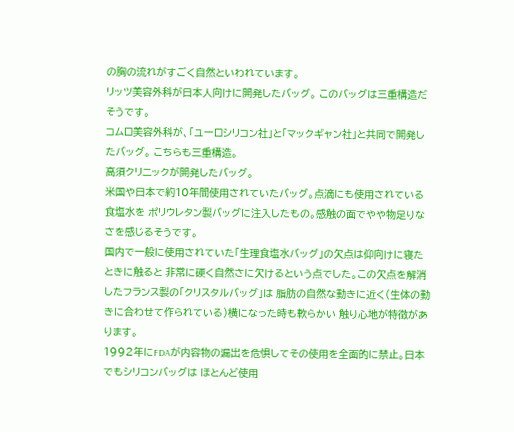の胸の流れがすごく自然といわれています。
リッツ美容外科が日本人向けに開発したバッグ。 このバッグは三重構造だそうです。
コムロ美容外科が、「ユーロシリコン社」と「マックギャン社」と共同で開発したバッグ。 こちらも三重構造。
高須クリニックが開発したバッグ。
米国や日本で約10年間使用されていたバッグ。点滴にも使用されている食塩水を ポリウレタン製バッグに注入したもの。感触の面でやや物足りなさを感じるそうです。
国内で一般に使用されていた「生理食塩水バッグ」の欠点は仰向けに寝たときに触ると 非常に硬く自然さに欠けるという点でした。この欠点を解消したフランス製の「クリスタルバッグ」は 脂肪の自然な動きに近く(生体の動きに合わせて作られている)横になった時も軟らかい 触り心地が特徴があります。
1992年にFDAが内容物の漏出を危惧してその使用を全面的に禁止。日本でもシリコンバッグは ほとんど使用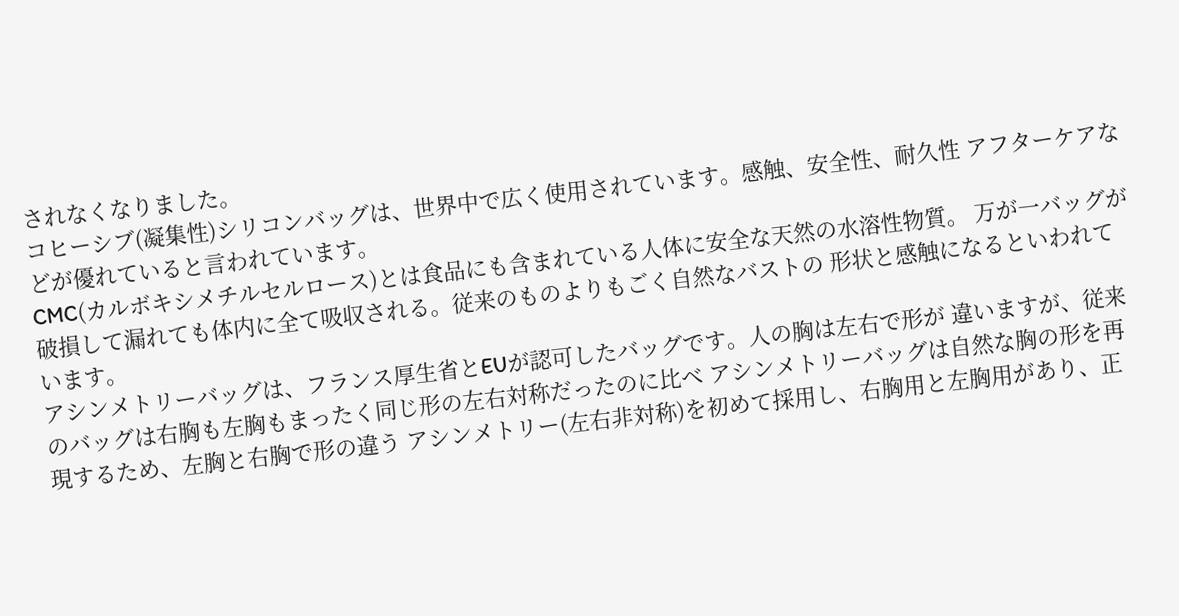されなくなりました。
コヒーシブ(凝集性)シリコンバッグは、世界中で広く使用されています。感触、安全性、耐久性 アフターケアなどが優れていると言われています。
CMC(カルボキシメチルセルロース)とは食品にも含まれている人体に安全な天然の水溶性物質。 万が一バッグが破損して漏れても体内に全て吸収される。従来のものよりもごく自然なバストの 形状と感触になるといわれています。
アシンメトリーバッグは、フランス厚生省とEUが認可したバッグです。人の胸は左右で形が 違いますが、従来のバッグは右胸も左胸もまったく同じ形の左右対称だったのに比べ アシンメトリーバッグは自然な胸の形を再現するため、左胸と右胸で形の違う アシンメトリー(左右非対称)を初めて採用し、右胸用と左胸用があり、正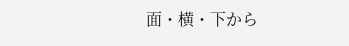面・横・下から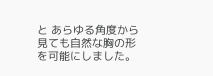と あらゆる角度から見ても自然な胸の形を可能にしました。